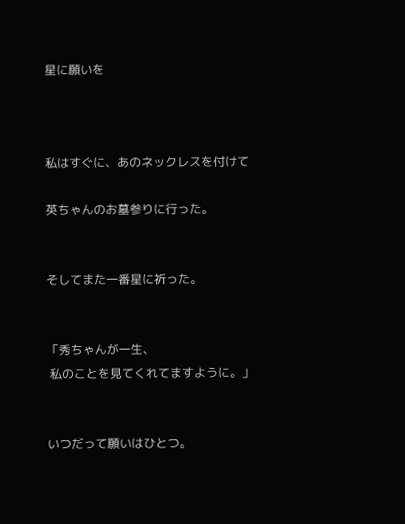星に願いを



私はすぐに、あのネックレスを付けて

英ちゃんのお墓参りに行った。


そしてまた一番星に祈った。


「秀ちゃんが一生、
 私のことを見てくれてますように。」


いつだって願いはひとつ。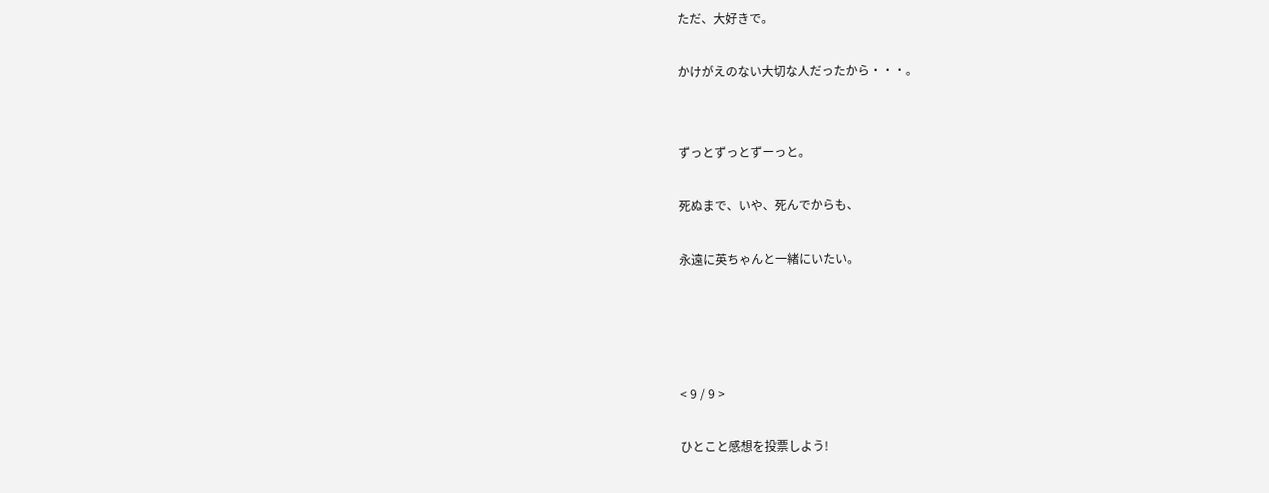ただ、大好きで。

かけがえのない大切な人だったから・・・。


ずっとずっとずーっと。

死ぬまで、いや、死んでからも、

永遠に英ちゃんと一緒にいたい。




< 9 / 9 >

ひとこと感想を投票しよう!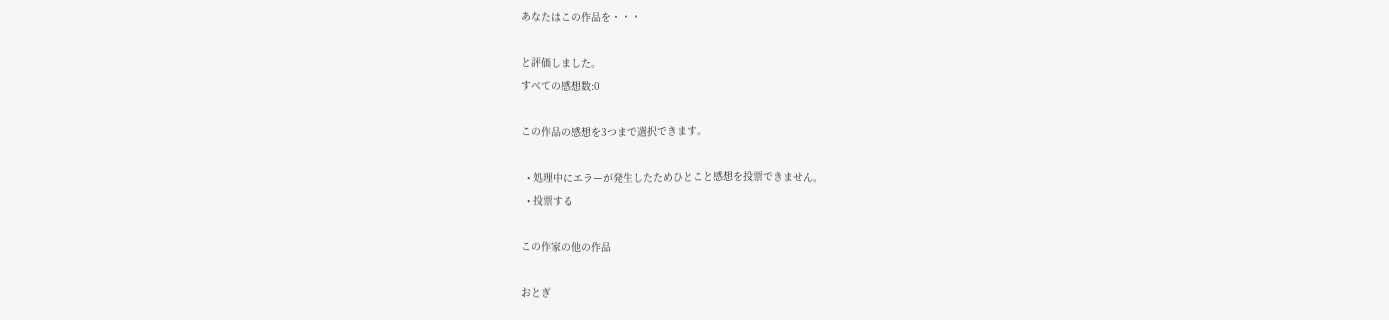あなたはこの作品を・・・

と評価しました。
すべての感想数:0

この作品の感想を3つまで選択できます。

  • 処理中にエラーが発生したためひとこと感想を投票できません。
  • 投票する

この作家の他の作品

おとぎ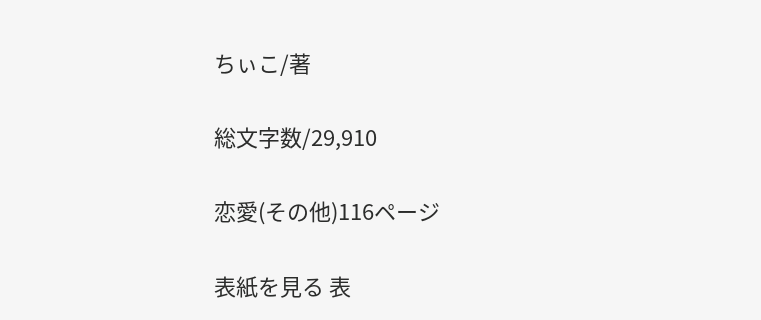ちぃこ/著

総文字数/29,910

恋愛(その他)116ページ

表紙を見る 表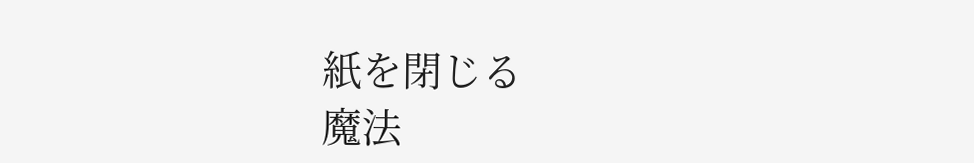紙を閉じる
魔法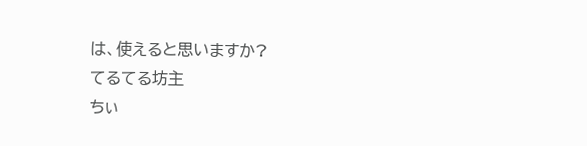は、使えると思いますか?
てるてる坊主
ちぃ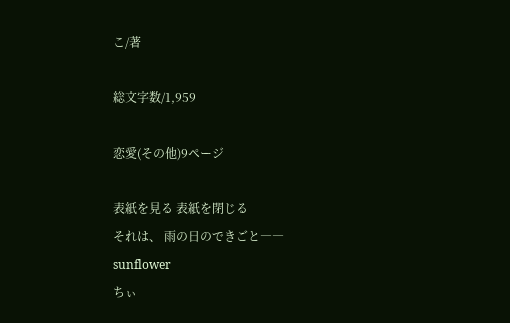こ/著

総文字数/1,959

恋愛(その他)9ページ

表紙を見る 表紙を閉じる
それは、 雨の日のできごと――
sunflower
ちぃ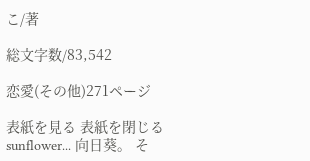こ/著

総文字数/83,542

恋愛(その他)271ページ

表紙を見る 表紙を閉じる
sunflower... 向日葵。 そ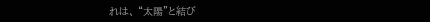れは、 “太陽”と結び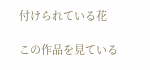付けられている花

この作品を見ている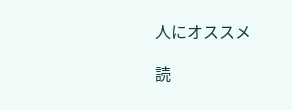人にオススメ

読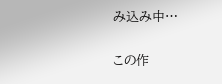み込み中…

この作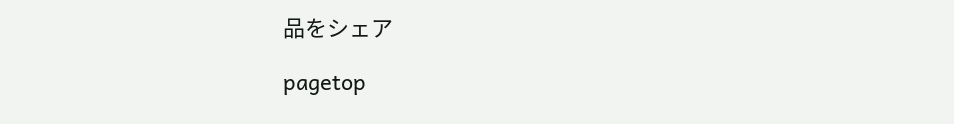品をシェア

pagetop